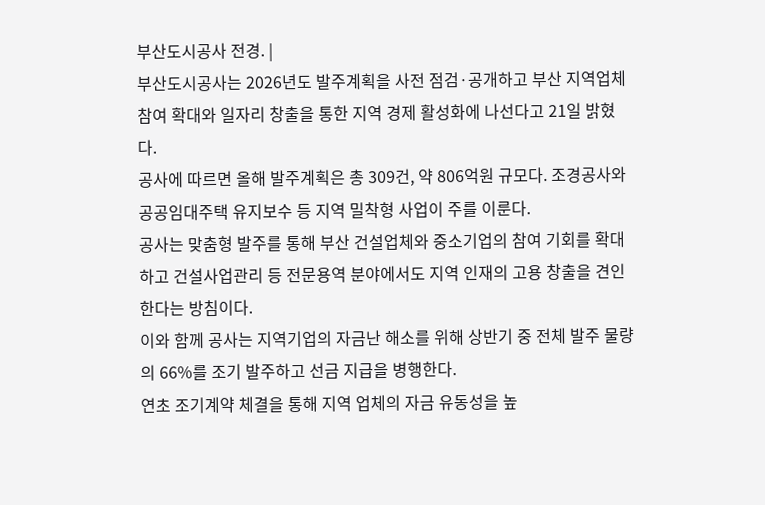부산도시공사 전경. |
부산도시공사는 2026년도 발주계획을 사전 점검·공개하고 부산 지역업체 참여 확대와 일자리 창출을 통한 지역 경제 활성화에 나선다고 21일 밝혔다.
공사에 따르면 올해 발주계획은 총 309건, 약 806억원 규모다. 조경공사와 공공임대주택 유지보수 등 지역 밀착형 사업이 주를 이룬다.
공사는 맞춤형 발주를 통해 부산 건설업체와 중소기업의 참여 기회를 확대하고 건설사업관리 등 전문용역 분야에서도 지역 인재의 고용 창출을 견인한다는 방침이다.
이와 함께 공사는 지역기업의 자금난 해소를 위해 상반기 중 전체 발주 물량의 66%를 조기 발주하고 선금 지급을 병행한다.
연초 조기계약 체결을 통해 지역 업체의 자금 유동성을 높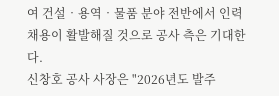여 건설‧용역‧물품 분야 전반에서 인력 채용이 활발해질 것으로 공사 측은 기대한다.
신창호 공사 사장은 "2026년도 발주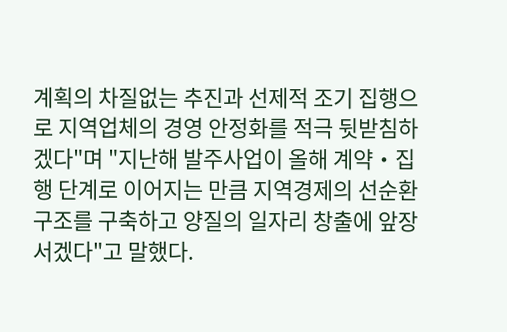계획의 차질없는 추진과 선제적 조기 집행으로 지역업체의 경영 안정화를 적극 뒷받침하겠다"며 "지난해 발주사업이 올해 계약‧집행 단계로 이어지는 만큼 지역경제의 선순환 구조를 구축하고 양질의 일자리 창출에 앞장서겠다"고 말했다.